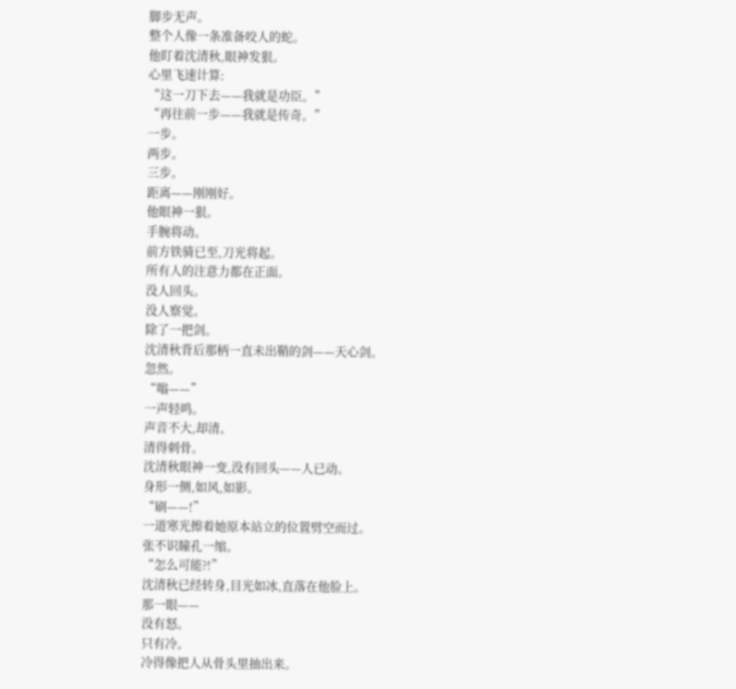脚步无声。
整个人像一条准备咬人的蛇。
他盯着沈清秋,眼神发狠。
心里飞速计算:
“这一刀下去——我就是功臣。”
“再往前一步——我就是传奇。”
一步。
两步。
三步。
距离——刚刚好。
他眼神一狠。
手腕将动。
前方铁骑已至,刀光将起。
所有人的注意力都在正面。
没人回头。
没人察觉。
除了一把剑。
沈清秋背后那柄一直未出鞘的剑——天心剑。
忽然。
“嗡——”
一声轻鸣。
声音不大,却清。
清得刺骨。
沈清秋眼神一变,没有回头——人已动。
身形一侧,如风,如影。
“刷——!”
一道寒光擦着她原本站立的位置劈空而过。
张不识瞳孔一缩。
“怎么可能?!”
沈清秋已经转身,目光如冰,直落在他脸上。
那一眼——
没有怒。
只有冷。
冷得像把人从骨头里抽出来。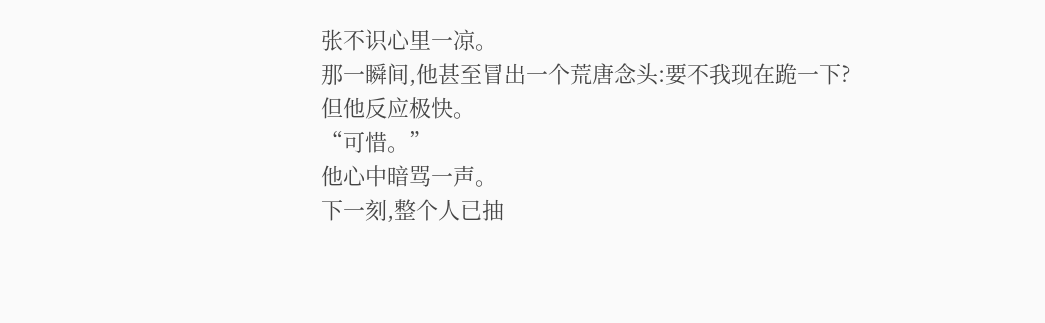张不识心里一凉。
那一瞬间,他甚至冒出一个荒唐念头:要不我现在跪一下?
但他反应极快。
“可惜。”
他心中暗骂一声。
下一刻,整个人已抽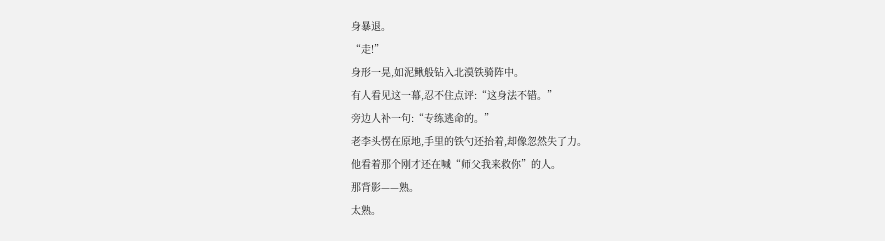身暴退。
“走!”
身形一晃,如泥鳅般钻入北漠铁骑阵中。
有人看见这一幕,忍不住点评:“这身法不错。”
旁边人补一句:“专练逃命的。”
老李头愣在原地,手里的铁勺还抬着,却像忽然失了力。
他看着那个刚才还在喊“师父我来救你”的人。
那背影——熟。
太熟。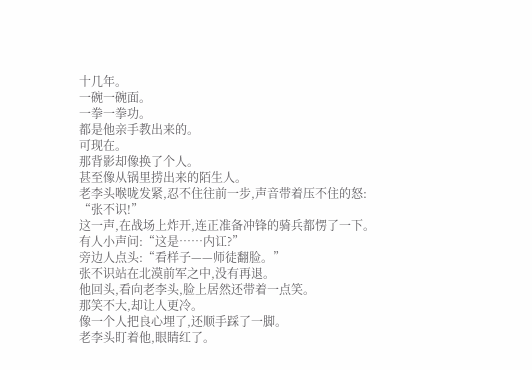十几年。
一碗一碗面。
一拳一拳功。
都是他亲手教出来的。
可现在。
那背影却像换了个人。
甚至像从锅里捞出来的陌生人。
老李头喉咙发紧,忍不住往前一步,声音带着压不住的怒:
“张不识!”
这一声,在战场上炸开,连正准备冲锋的骑兵都愣了一下。
有人小声问:“这是……内讧?”
旁边人点头:“看样子——师徒翻脸。”
张不识站在北漠前军之中,没有再退。
他回头,看向老李头,脸上居然还带着一点笑。
那笑不大,却让人更冷。
像一个人把良心埋了,还顺手踩了一脚。
老李头盯着他,眼睛红了。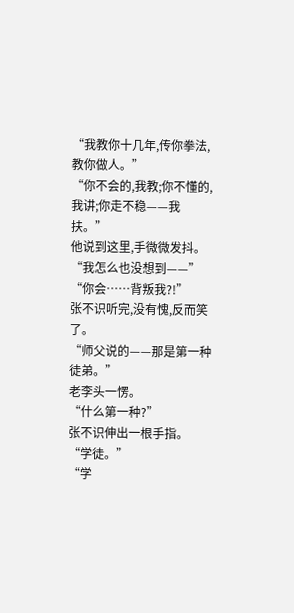“我教你十几年,传你拳法,教你做人。”
“你不会的,我教;你不懂的,我讲;你走不稳——我扶。”
他说到这里,手微微发抖。
“我怎么也没想到——”
“你会……背叛我?!”
张不识听完,没有愧,反而笑了。
“师父说的——那是第一种徒弟。”
老李头一愣。
“什么第一种?”
张不识伸出一根手指。
“学徒。”
“学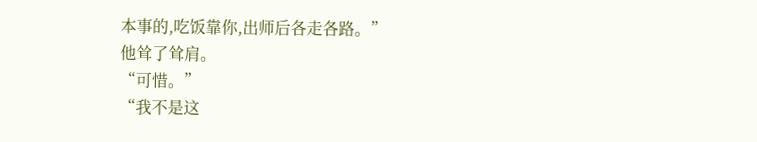本事的,吃饭靠你,出师后各走各路。”
他耸了耸肩。
“可惜。”
“我不是这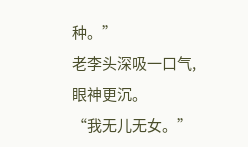种。”
老李头深吸一口气,眼神更沉。
“我无儿无女。”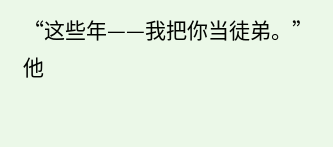“这些年——我把你当徒弟。”
他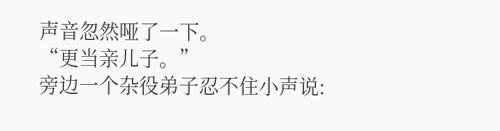声音忽然哑了一下。
“更当亲儿子。”
旁边一个杂役弟子忍不住小声说: